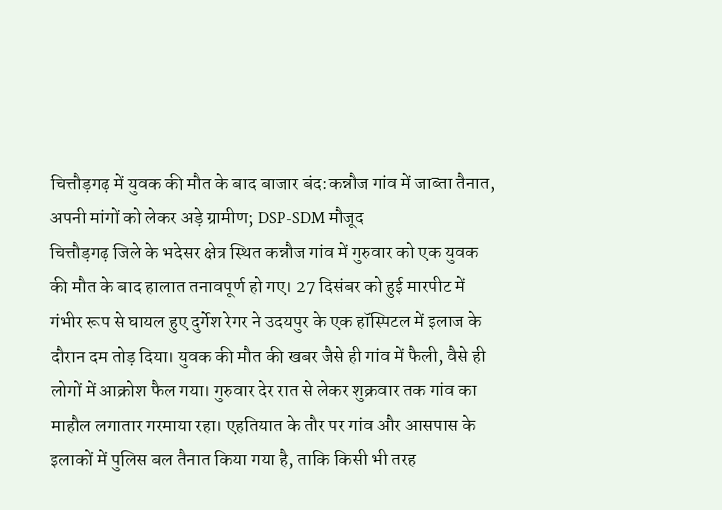चित्तौड़गढ़ में युवक की मौत के बाद बाजार बंद:कन्नौज गांव में जाब्ता तैनात, अपनी मांगों को लेकर अड़े ग्रामीण; DSP-SDM मौजूद
चित्तौड़गढ़ जिले के भदेसर क्षेत्र स्थित कन्नौज गांव में गुरुवार को एक युवक की मौत के बाद हालात तनावपूर्ण हो गए। 27 दिसंबर को हुई मारपीट में गंभीर रूप से घायल हुए दुर्गेश रेगर ने उदयपुर के एक हॉस्पिटल में इलाज के दौरान दम तोड़ दिया। युवक की मौत की खबर जैसे ही गांव में फैली, वैसे ही लोगों में आक्रोश फैल गया। गुरुवार देर रात से लेकर शुक्रवार तक गांव का माहौल लगातार गरमाया रहा। एहतियात के तौर पर गांव और आसपास के इलाकों में पुलिस बल तैनात किया गया है, ताकि किसी भी तरह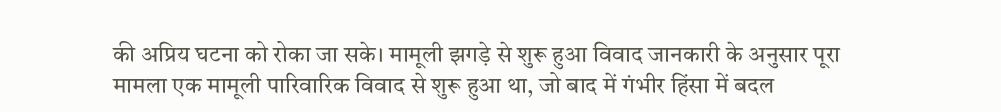की अप्रिय घटना को रोका जा सके। मामूली झगड़े से शुरू हुआ विवाद जानकारी के अनुसार पूरा मामला एक मामूली पारिवारिक विवाद से शुरू हुआ था, जो बाद में गंभीर हिंसा में बदल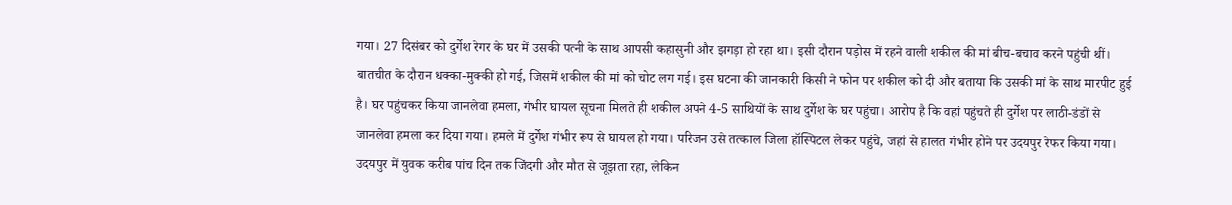गया। 27 दिसंबर को दुर्गेश रेगर के घर में उसकी पत्नी के साथ आपसी कहासुनी और झगड़ा हो रहा था। इसी दौरान पड़ोस में रहने वाली शकील की मां बीच-बचाव करने पहुंची थीं। बातचीत के दौरान धक्का-मुक्की हो गई, जिसमें शकील की मां को चोट लग गई। इस घटना की जानकारी किसी ने फोन पर शकील को दी और बताया कि उसकी मां के साथ मारपीट हुई है। घर पहुंचकर किया जानलेवा हमला, गंभीर घायल सूचना मिलते ही शकील अपने 4-5 साथियों के साथ दुर्गेश के घर पहुंचा। आरोप है कि वहां पहुंचते ही दुर्गेश पर लाठी-डंडों से जानलेवा हमला कर दिया गया। हमले में दुर्गेश गंभीर रूप से घायल हो गया। परिजन उसे तत्काल जिला हॉस्पिटल लेकर पहुंचे, जहां से हालत गंभीर होने पर उदयपुर रेफर किया गया। उदयपुर में युवक करीब पांच दिन तक जिंदगी और मौत से जूझता रहा, लेकिन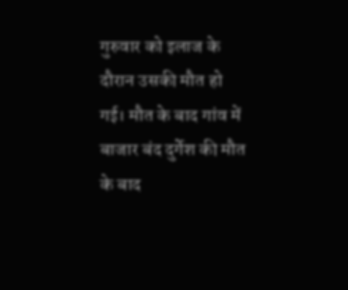गुरुवार को इलाज के दौरान उसकी मौत हो गई। मौत के बाद गांव में बाजार बंद दुर्गेश की मौत के बाद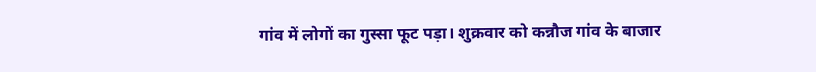गांव में लोगों का गुस्सा फूट पड़ा। शुक्रवार को कन्नौज गांव के बाजार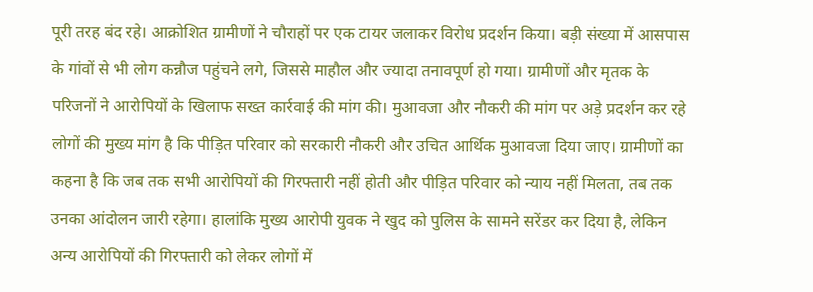पूरी तरह बंद रहे। आक्रोशित ग्रामीणों ने चौराहों पर एक टायर जलाकर विरोध प्रदर्शन किया। बड़ी संख्या में आसपास के गांवों से भी लोग कन्नौज पहुंचने लगे, जिससे माहौल और ज्यादा तनावपूर्ण हो गया। ग्रामीणों और मृतक के परिजनों ने आरोपियों के खिलाफ सख्त कार्रवाई की मांग की। मुआवजा और नौकरी की मांग पर अड़े प्रदर्शन कर रहे लोगों की मुख्य मांग है कि पीड़ित परिवार को सरकारी नौकरी और उचित आर्थिक मुआवजा दिया जाए। ग्रामीणों का कहना है कि जब तक सभी आरोपियों की गिरफ्तारी नहीं होती और पीड़ित परिवार को न्याय नहीं मिलता, तब तक उनका आंदोलन जारी रहेगा। हालांकि मुख्य आरोपी युवक ने खुद को पुलिस के सामने सरेंडर कर दिया है, लेकिन अन्य आरोपियों की गिरफ्तारी को लेकर लोगों में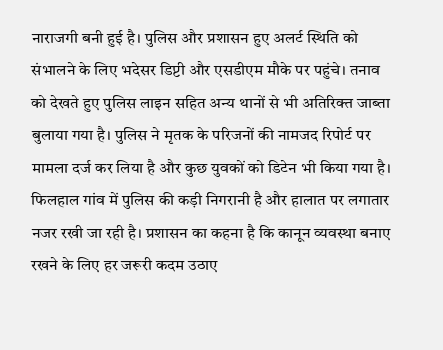नाराजगी बनी हुई है। पुलिस और प्रशासन हुए अलर्ट स्थिति को संभालने के लिए भदेसर डिप्टी और एसडीएम मौके पर पहुंचे। तनाव को देखते हुए पुलिस लाइन सहित अन्य थानों से भी अतिरिक्त जाब्ता बुलाया गया है। पुलिस ने मृतक के परिजनों की नामजद रिपोर्ट पर मामला दर्ज कर लिया है और कुछ युवकों को डिटेन भी किया गया है। फिलहाल गांव में पुलिस की कड़ी निगरानी है और हालात पर लगातार नजर रखी जा रही है। प्रशासन का कहना है कि कानून व्यवस्था बनाए रखने के लिए हर जरूरी कदम उठाए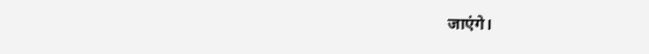जाएंगे।